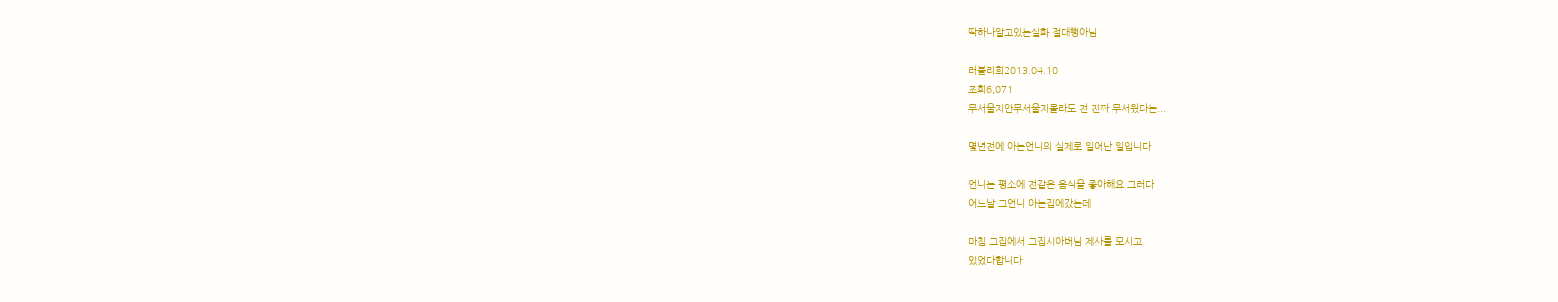딱하나알고있는실화 절대뻥아님

러블리희2013.04.10
조회6,071
무서울지안무서울지몰라도 전 진짜 무서웠다는...

몇년전에 아는언니의 실제로 일어난 일입니다

언니는 평소에 전같은 음식을 좋아해요 그러다
어느날 그언니 아는집에갔는데

마침 그집에서 그집시아버님 제사를 모시고
있었다합니다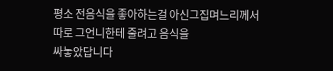평소 전음식을 좋아하는걸 아신그집며느리께서
따로 그언니한테 줄려고 음식을
싸놓았답니다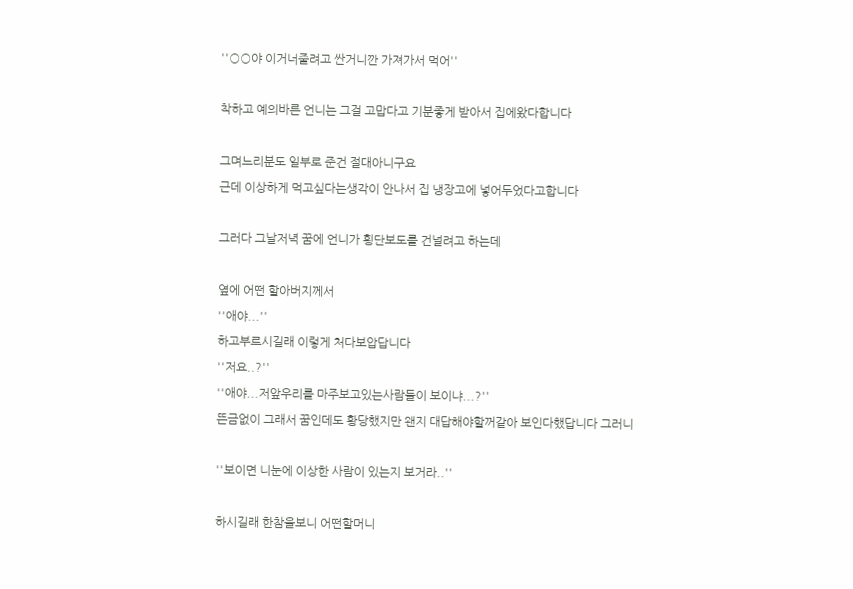''○○야 이거너줄려고 싼거니깐 가져가서 먹어''

착하고 예의바른 언니는 그걸 고맙다고 기분좋게 받아서 집에왔다합니다

그며느리분도 일부로 준건 절대아니구요
근데 이상하게 먹고싶다는생각이 안나서 집 냉장고에 넣어두었다고합니다

그러다 그날저녁 꿈에 언니가 횡단보도를 건널려고 하는데

옆에 어떤 할아버지께서
''애야...''
하고부르시길래 이렇게 처다보압답니다
''저요..?''
''애야...저앞우리를 마주보고있는사람들이 보이냐...?''
뜬금없이 그래서 꿈인데도 황당했지만 왠지 대답해야할꺼같아 보인다했답니다 그러니

''보이면 니눈에 이상한 사람이 있는지 보거라..''

하시길래 한참을보니 어떤할머니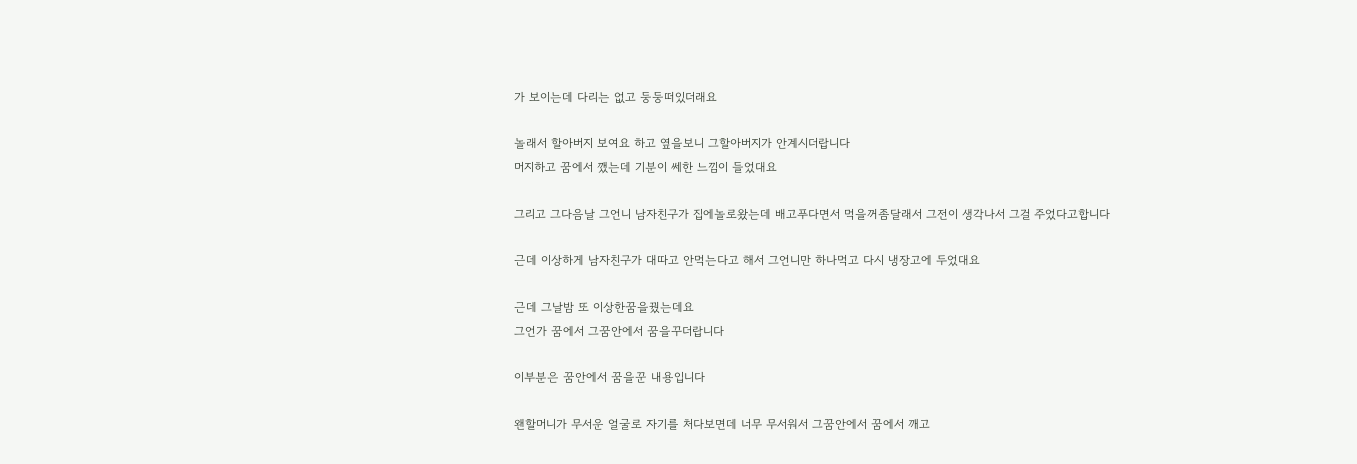가 보이는데 다리는 없고 둥둥떠있더래요

놀래서 할아버지 보여요 하고 옆을보니 그할아버지가 안계시더랍니다
머지하고 꿈에서 깼는데 기분이 쎄한 느낌이 들었대요

그리고 그다음날 그언니 남자친구가 집에놀로왔는데 배고푸다면서 먹을꺼좀달래서 그전이 생각나서 그걸 주었다고합니다

근데 이상하게 남자친구가 대따고 안먹는다고 해서 그언니만 하나먹고 다시 냉장고에 두었대요

근데 그날밤 또 이상한꿈을꿨는데요
그언가 꿈에서 그꿈안에서 꿈을꾸더랍니다

이부분은 꿈안에서 꿈을꾼 내용입니다

왠할머니가 무서운 얼굴로 자기를 처다보면데 너무 무서워서 그꿈안에서 꿈에서 깨고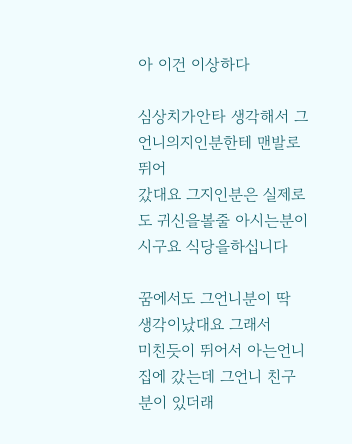아 이건 이상하다

심상치가안타 생각해서 그언니의지인분한테 맨발로 뛰어
갔대요 그지인분은 실제로도 귀신을볼줄 아시는분이시구요 식당을하십니다

꿈에서도 그언니분이 딱 생각이났대요 그래서
미친듯이 뛰어서 아는언니집에 갔는데 그언니 친구분이 있더래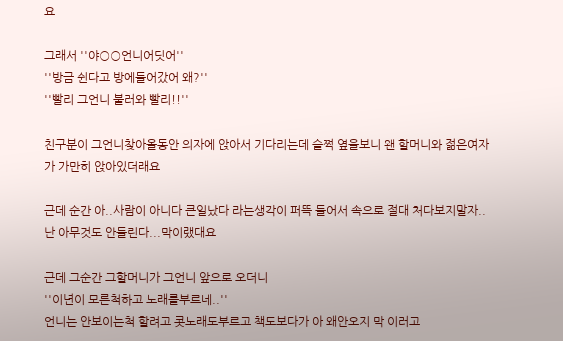요

그래서 ''야○○언니어딧어''
''방금 쉰다고 방에들어갔어 왜?''
''빨리 그언니 불러와 빨리!!''

친구분이 그언니찾아올동안 의자에 앉아서 기다리는데 슬쩍 옆을보니 왠 할머니와 젊은여자가 가만히 앉아있더래요

근데 순간 아..사람이 아니다 큰일났다 라는생각이 퍼뜩 들어서 속으로 절대 처다보지말자..난 아무것도 안들린다...막이랬대요

근데 그순간 그할머니가 그언니 앞으로 오더니
''이년이 모른척하고 노래를부르네..''
언니는 안보이는척 할려고 콧노래도부르고 책도보다가 아 왜안오지 막 이러고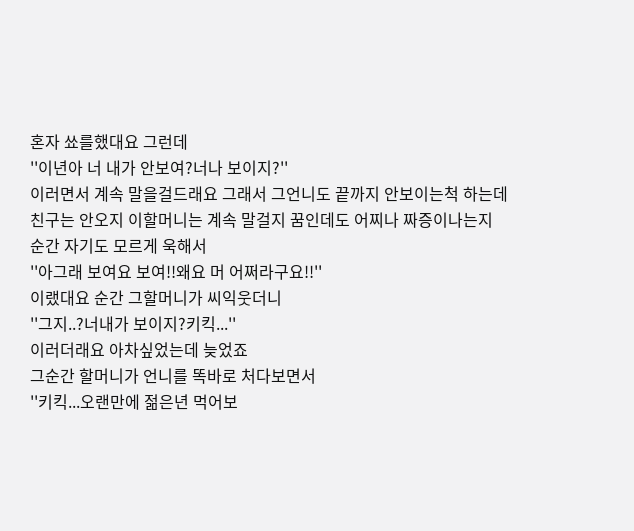혼자 쑈를했대요 그런데
''이년아 너 내가 안보여?너나 보이지?''
이러면서 계속 말을걸드래요 그래서 그언니도 끝까지 안보이는척 하는데
친구는 안오지 이할머니는 계속 말걸지 꿈인데도 어찌나 짜증이나는지
순간 자기도 모르게 욱해서
''아그래 보여요 보여!!왜요 머 어쩌라구요!!''
이랬대요 순간 그할머니가 씨익웃더니
''그지..?너내가 보이지?키킥...''
이러더래요 아차싶었는데 늦었죠
그순간 할머니가 언니를 똑바로 처다보면서
''키킥...오랜만에 젊은년 먹어보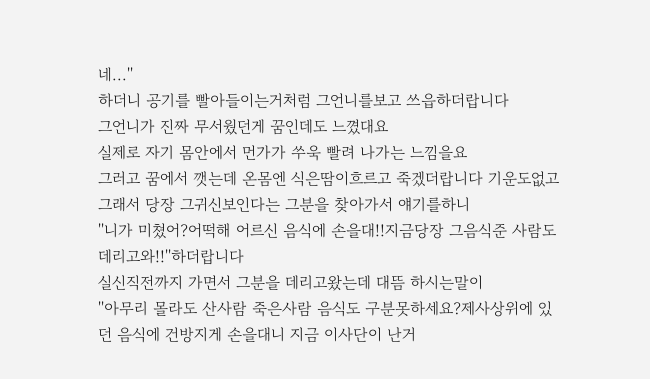네...''
하더니 공기를 빨아들이는거처럼 그언니를보고 쓰읍하더랍니다
그언니가 진짜 무서웠던게 꿈인데도 느꼈대요
실제로 자기 몸안에서 먼가가 쑤욱 빨려 나가는 느낌을요
그러고 꿈에서 깻는데 온몸엔 식은땀이흐르고 죽겠더랍니다 기운도없고
그래서 당장 그귀신보인다는 그분을 찾아가서 얘기를하니
''니가 미쳤어?어떡해 어르신 음식에 손을대!!지금당장 그음식준 사람도 데리고와!!''하더랍니다
실신직전까지 가면서 그분을 데리고왔는데 대뜸 하시는말이
''아무리 몰라도 산사람 죽은사람 음식도 구분못하세요?제사상위에 있던 음식에 건방지게 손을대니 지금 이사단이 난거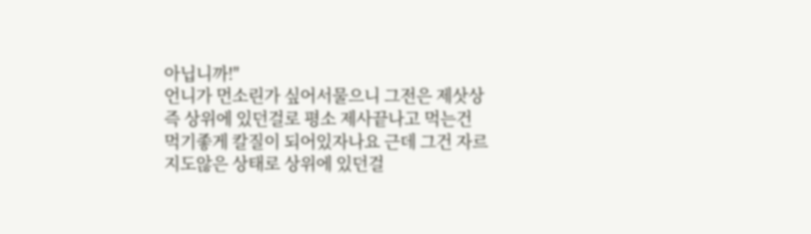아닙니까!''
언니가 먼소린가 싶어서물으니 그전은 제삿상 즉 상위에 있던걸로 평소 제사끝나고 먹는건 먹기좋게 칼질이 되어있자나요 근데 그건 자르지도않은 상태로 상위에 있던걸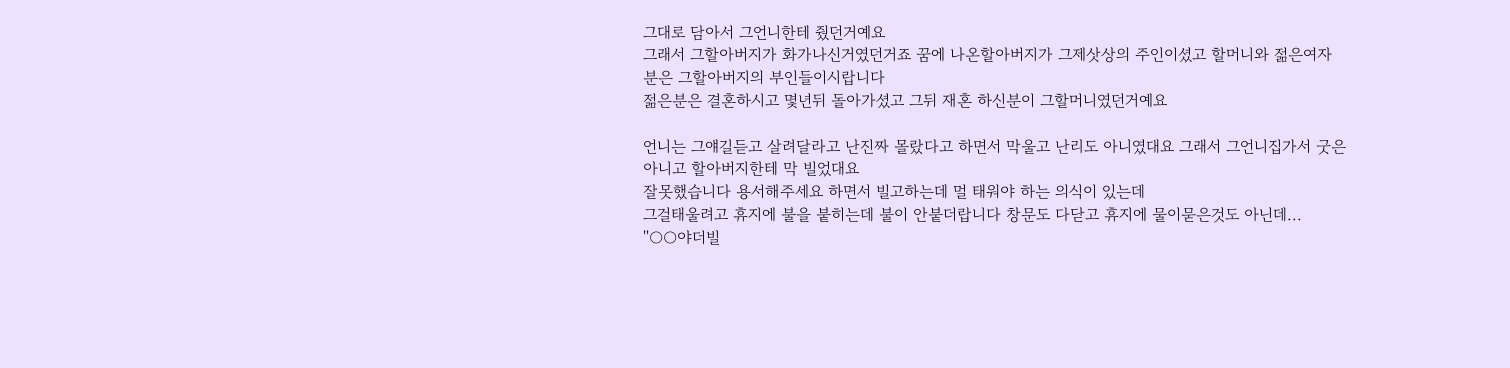그대로 담아서 그언니한테 줬던거예요
그래서 그할아버지가 화가나신거였던거죠 꿈에 나온할아버지가 그제삿상의 주인이셨고 할머니와 젊은여자분은 그할아버지의 부인들이시랍니다
젊은분은 결혼하시고 몇년뒤 돌아가셨고 그뒤 재혼 하신분이 그할머니였던거예요

언니는 그얘길듣고 살려달라고 난진짜 몰랐다고 하면서 막울고 난리도 아니였대요 그래서 그언니집가서 굿은아니고 할아버지한테 막 빌었대요
잘못했습니다 용서해주세요 하면서 빌고하는데 멀 태워야 하는 의식이 있는데
그걸태울려고 휴지에 불을 붙히는데 불이 안붙더랍니다 창문도 다닫고 휴지에 물이묻은것도 아닌데...
''○○야더빌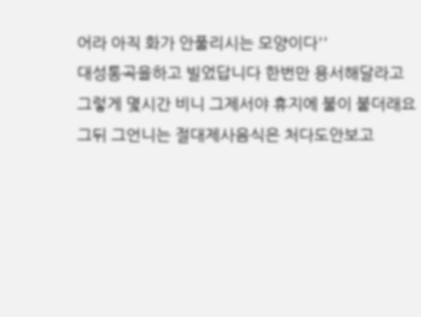어라 아직 화가 안풀리시는 모양이다''
대성통곡을하고 빌었답니다 한번만 용서해달라고
그렇게 몇시간 비니 그제서야 휴지에 불이 붙더래요
그뒤 그언니는 절대제사음식은 처다도안보고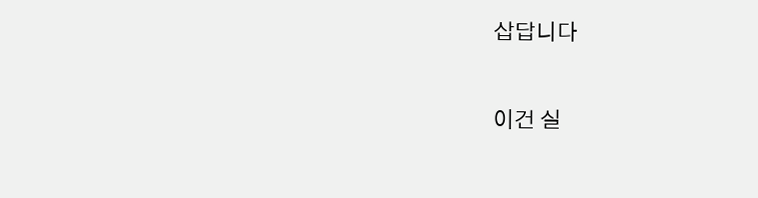삽답니다

이건 실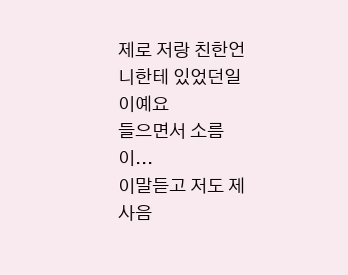제로 저랑 친한언니한테 있었던일이예요
들으면서 소름이...
이말듣고 저도 제사음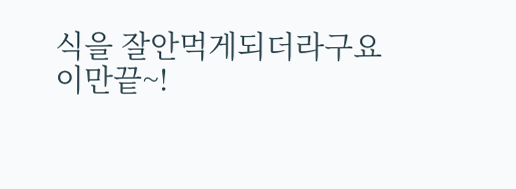식을 잘안먹게되더라구요
이만끝~!